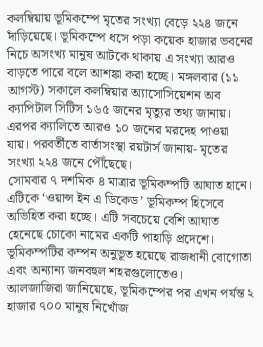কলম্বিয়ায় ভূমিকম্পে মৃতের সংখ্যা বেড়ে ২২৪ জনে দাঁড়িয়েছে। ভূমিকম্পে ধসে পড়া কয়েক হাজার ভবনের নিচে অসংখ্য মানুষ আটকে থাকায় এ সংখ্যা আরও বাড়তে পারে বলে আশঙ্কা করা হচ্ছে। মঙ্গলবার (১১ আগস্ট) সকালে কলম্বিয়ার অ্যাসোসিয়েশন অব ক্যাপিটাল সিটিস ১৬৫ জনের মৃত্যুর তথ্য জানায়। এরপর ক্যালিতে আরও ১০ জনের মরদেহ পাওয়া যায়। পরবর্তীতে বার্তাসংস্থা রয়টার্স জানায়- মৃতের সংখ্যা ২২৪ জনে পৌঁছেছে।
সোমবার ৭ দশমিক ৪ মাত্রার ভূমিকম্পটি আঘাত হানে। এটিকে ‘ওয়ান্স ইন এ ডিকেড’ ভূমিকম্প হিসেবে অভিহিত করা হচ্ছে। এটি সবচেয়ে বেশি আঘাত হেনেছে চোকো নামের একটি পাহাড়ি প্রদেশে। ভূমিকম্পটির কম্পন অনুভূত হয়েছে রাজধানী বোগোতা এবং অন্যান্য জনবহুল শহরগুলোতেও।
আলজাজিরা জানিয়েছে, ভূমিকম্পের পর এখন পর্যন্ত ২ হাজার ৭০০ মানুষ নিখোঁজ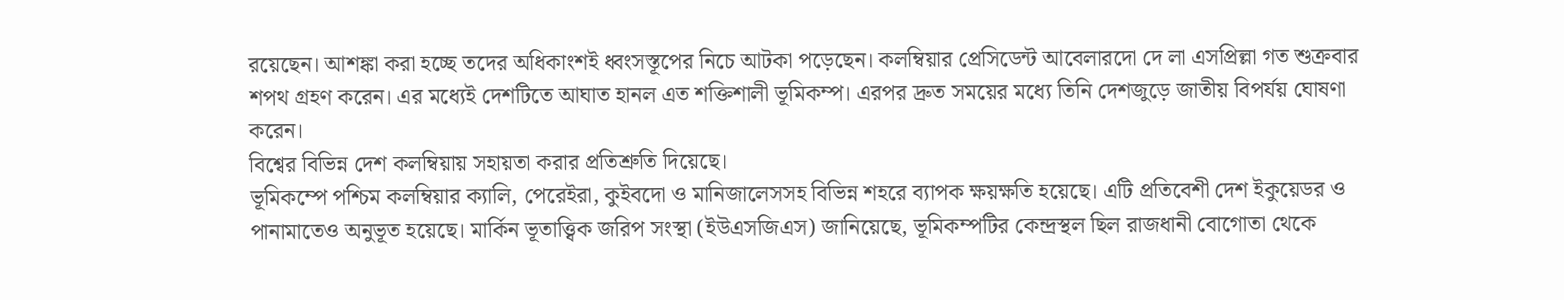রয়েছেন। আশঙ্কা করা হচ্ছে তদের অধিকাংশই ধ্বংসস্তূপের নিচে আটকা পড়েছেন। কলম্বিয়ার প্রেসিডেন্ট আবেলারদো দে লা এসপ্রিল্লা গত শুক্রবার শপথ গ্রহণ করেন। এর মধ্যেই দেশটিতে আঘাত হানল এত শক্তিশালী ভূমিকম্প। এরপর দ্রুত সময়ের মধ্যে তিনি দেশজুড়ে জাতীয় বিপর্যয় ঘোষণা করেন।
বিশ্বের বিভিন্ন দেশ কলম্বিয়ায় সহায়তা করার প্রতিশ্রুতি দিয়েছে।
ভূমিকম্পে পশ্চিম কলম্বিয়ার ক্যালি, পেরেইরা, কুইবদো ও মানিজালেসসহ বিভিন্ন শহরে ব্যাপক ক্ষয়ক্ষতি হয়েছে। এটি প্রতিবেশী দেশ ইকুয়েডর ও পানামাতেও অনুভূত হয়েছে। মার্কিন ভূতাত্ত্বিক জরিপ সংস্থা (ইউএসজিএস) জানিয়েছে, ভূমিকম্পটির কেন্দ্রস্থল ছিল রাজধানী বোগোতা থেকে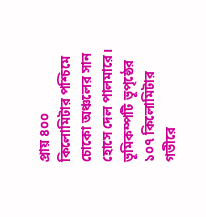প্রায় ৪০০ কিলোমিটার পশ্চিমে চোকো অঞ্চলের সান হোসে দেল পালমারে। ভূমিকম্পটি ভূপৃষ্ঠের ১০৭ কিলোমিটার গভীরে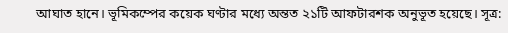আঘাত হানে। ভূমিকম্পের কয়েক ঘণ্টার মধ্যে অন্তত ২১টি আফটারশক অনুভূত হয়েছে। সূত্র: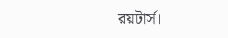রয়টার্স।